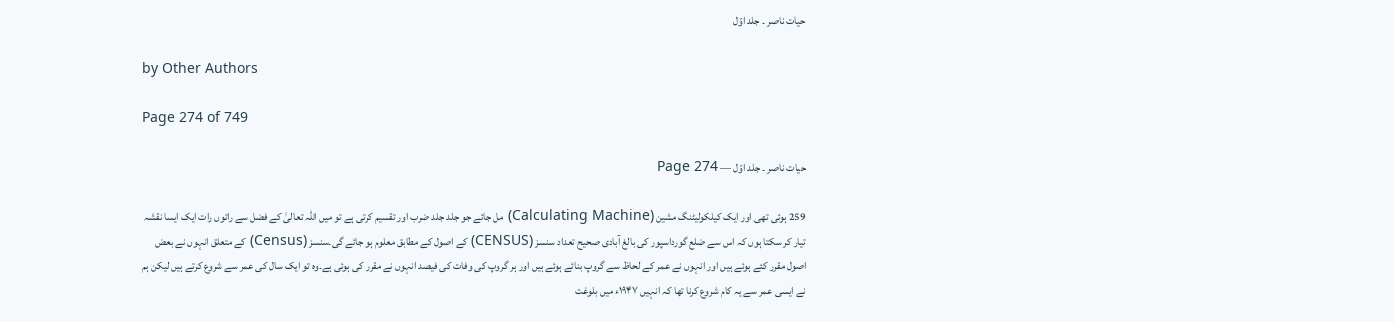حیات ناصر ۔ جلد اوّل

by Other Authors

Page 274 of 749

حیات ناصر ۔ جلد اوّل — Page 274

259 ہوئی تھی اور ایک کیلکولیٹنگ مشین (Calculating Machine) مل جائے جو جلد جلد ضرب اور تقسیم کرتی ہے تو میں اللہ تعالیٰ کے فضل سے راتوں رات ایک ایسا نقشہ تیار کر سکتا ہوں کہ اس سے ضلع گورداسپور کی بالغ آبادی صحیح تعداد سنسز (CENSUS) کے اصول کے مطابق معلوم ہو جائے گی۔سنسز (Census) کے متعلق انہوں نے بعض اصول مقرر کئے ہوئے ہیں اور انہوں نے عمر کے لحاظ سے گروپ بنائے ہوئے ہیں اور ہر گروپ کی وفات کی فیصد انہوں نے مقرر کی ہوئی ہے۔وہ تو ایک سال کی عمر سے شروع کرتے ہیں لیکن ہم نے ایسی عمر سے یہ کام شروع کرنا تھا کہ انہیں ۱۹۴۷ء میں بلوغت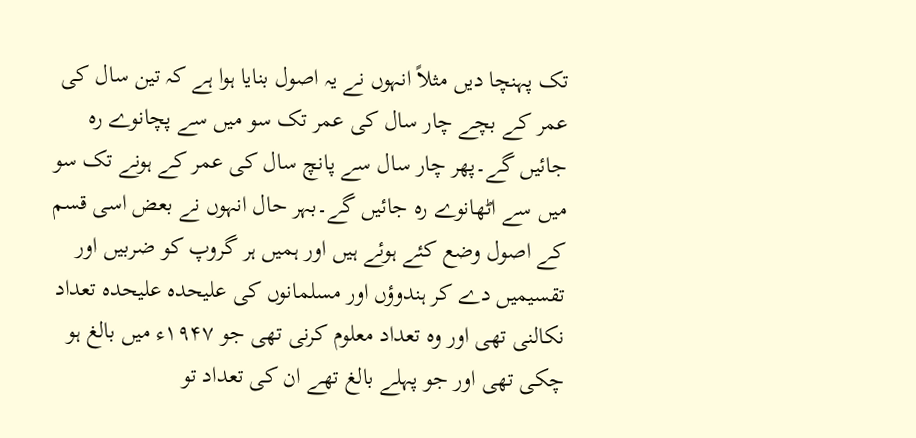تک پہنچا دیں مثلاً انہوں نے یہ اصول بنایا ہوا ہے کہ تین سال کی عمر کے بچے چار سال کی عمر تک سو میں سے پچانوے رہ جائیں گے۔پھر چار سال سے پانچ سال کی عمر کے ہونے تک سو میں سے اٹھانوے رہ جائیں گے۔بہر حال انہوں نے بعض اسی قسم کے اصول وضع کئے ہوئے ہیں اور ہمیں ہر گروپ کو ضربیں اور تقسیمیں دے کر ہندوؤں اور مسلمانوں کی علیحدہ علیحدہ تعداد نکالنی تھی اور وہ تعداد معلوم کرنی تھی جو ۱۹۴۷ء میں بالغ ہو چکی تھی اور جو پہلے بالغ تھے ان کی تعداد تو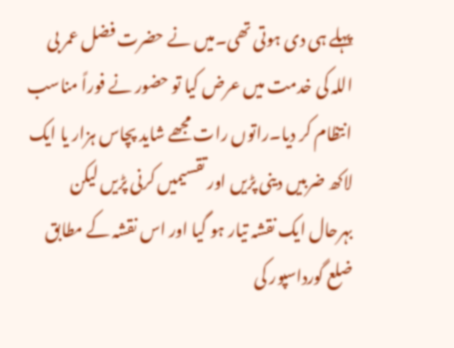پہلے ہی دی ہوتی تھی۔میں نے حضرت فضل عمر بی اللہ کی خدمت میں عرض کیا تو حضور نے فوراً مناسب انتظام کر دیا۔راتوں رات مجھے شاید پچاس ہزار یا ایک لاکھ ضربیں دینی پڑیں اور تقسیمیں کرنی پڑیں لیکن بہرحال ایک نقشہ تیار ہو گیا اور اس نقشہ کے مطابق ضلع گورداسپور کی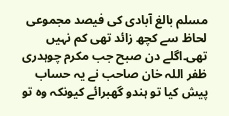مسلم بالغ آبادی کی فیصد مجموعی لحاظ سے کچھ زائد تھی کم نہیں تھی۔اگلے دن صبح جب مکرم چوہدری ظفر اللہ خان صاحب نے یہ حساب پیش کیا تو ہندو گھبرائے کیونکہ وہ تو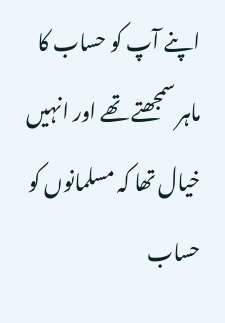اپنے آپ کو حساب کا ماہر سمجھتے تھے اور انہیں خیال تھا کہ مسلمانوں کو حساب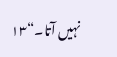نہیں آتا۔“۱۳